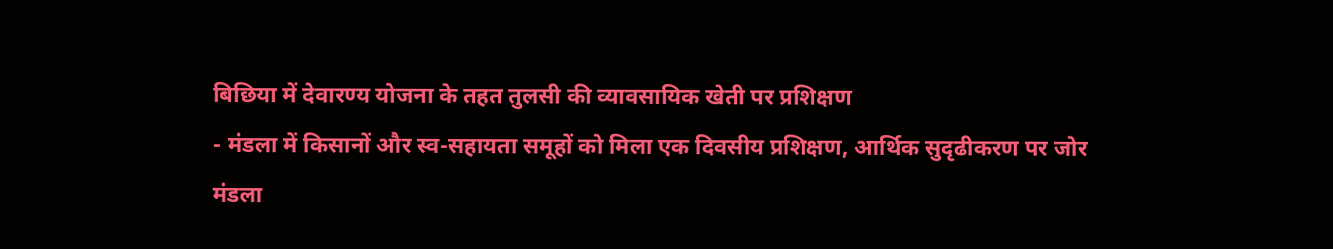बिछिया में देवारण्य योजना के तहत तुलसी की व्यावसायिक खेती पर प्रशिक्षण
- मंडला में किसानों और स्व-सहायता समूहों को मिला एक दिवसीय प्रशिक्षण, आर्थिक सुदृढीकरण पर जोर
मंडला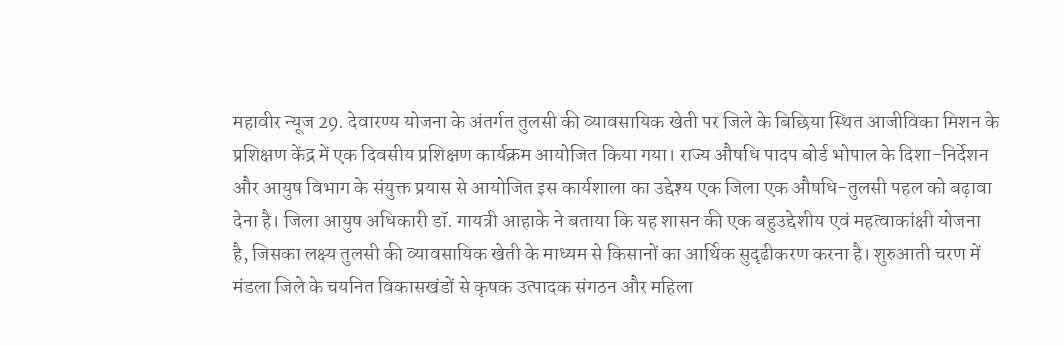महावीर न्यूज 29. देवारण्य योजना के अंतर्गत तुलसी की व्यावसायिक खेती पर जिले के बिछिया स्थित आजीविका मिशन के प्रशिक्षण केंद्र में एक दिवसीय प्रशिक्षण कार्यक्रम आयोजित किया गया। राज्य औषधि पादप बोर्ड भोपाल के दिशा-निर्देशन और आयुष विभाग के संयुक्त प्रयास से आयोजित इस कार्यशाला का उद्देश्य एक जिला एक औषधि-तुलसी पहल को बढ़ावा देना है। जिला आयुष अधिकारी डॉ. गायत्री आहाके ने बताया कि यह शासन की एक बहुउद्देशीय एवं महत्वाकांक्षी योजना है, जिसका लक्ष्य तुलसी की व्यावसायिक खेती के माध्यम से किसानों का आर्थिक सुदृढीकरण करना है। शुरुआती चरण में मंडला जिले के चयनित विकासखंडों से कृषक उत्पादक संगठन और महिला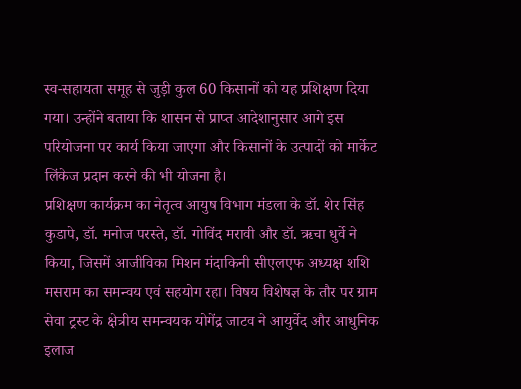स्व-सहायता समूह से जुड़ी कुल 60 किसानों को यह प्रशिक्षण दिया गया। उन्होंने बताया कि शासन से प्राप्त आदेशानुसार आगे इस परियोजना पर कार्य किया जाएगा और किसानों के उत्पादों को मार्केट लिंकेज प्रदान करने की भी योजना है।
प्रशिक्षण कार्यक्रम का नेतृत्व आयुष विभाग मंडला के डॉ. शेर सिंह कुडापे, डॉ. मनोज परस्ते, डॉ. गोविंद मरावी और डॉ. ऋचा धुर्वे ने किया, जिसमें आजीविका मिशन मंदाकिनी सीएलएफ अध्यक्ष शशि मसराम का समन्वय एवं सहयोग रहा। विषय विशेषज्ञ के तौर पर ग्राम सेवा ट्रस्ट के क्षेत्रीय समन्वयक योगेंद्र जाटव ने आयुर्वेद और आधुनिक इलाज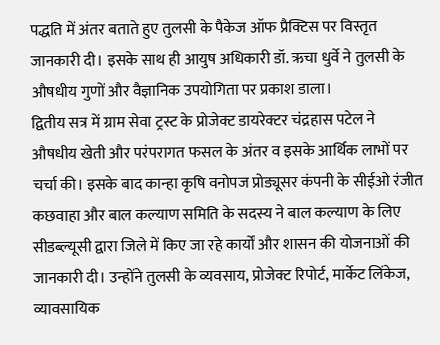पद्धति में अंतर बताते हुए तुलसी के पैकेज ऑफ प्रैक्टिस पर विस्तृत जानकारी दी। इसके साथ ही आयुष अधिकारी डॉ. ऋचा धुर्वे ने तुलसी के औषधीय गुणों और वैज्ञानिक उपयोगिता पर प्रकाश डाला।
द्वितीय सत्र में ग्राम सेवा ट्रस्ट के प्रोजेक्ट डायरेक्टर चंद्रहास पटेल ने औषधीय खेती और परंपरागत फसल के अंतर व इसके आर्थिक लाभों पर चर्चा की। इसके बाद कान्हा कृषि वनोपज प्रोड्यूसर कंपनी के सीईओ रंजीत कछवाहा और बाल कल्याण समिति के सदस्य ने बाल कल्याण के लिए सीडब्ल्यूसी द्वारा जिले में किए जा रहे कार्यों और शासन की योजनाओं की जानकारी दी। उन्होंने तुलसी के व्यवसाय, प्रोजेक्ट रिपोर्ट, मार्केट लिंकेज, व्यावसायिक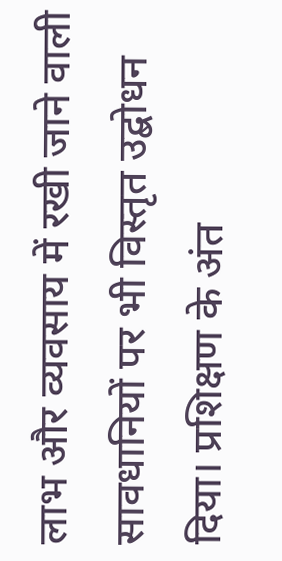लाभ और व्यवसाय में रखी जाने वाली सावधानियों पर भी विस्तृत उद्बोधन दिया। प्रशिक्षण के अंत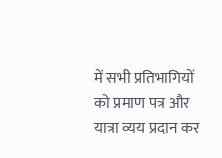में सभी प्रतिभागियों को प्रमाण पत्र और यात्रा व्यय प्रदान कर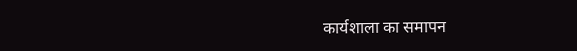कार्यशाला का समापन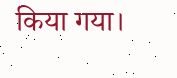किया गया।